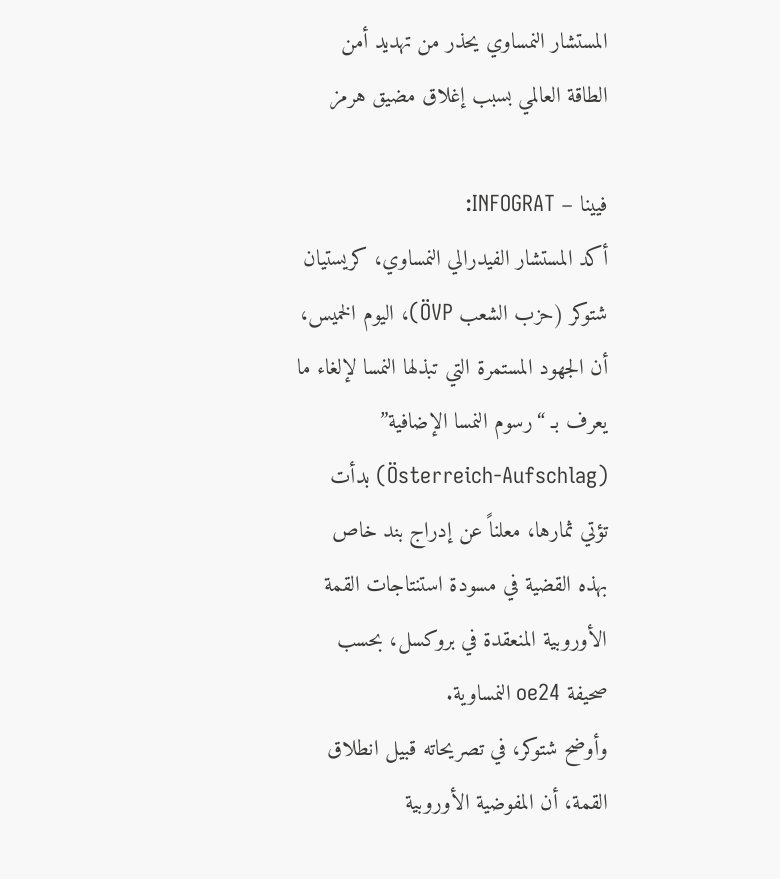المستشار النمساوي يحذر من تهديد أمن الطاقة العالمي بسبب إغلاق مضيق هرمز

فيينا – INFOGRAT:
أكد المستشار الفيدرالي النمساوي، كريستيان شتوكر (حزب الشعب ÖVP)، اليوم الخميس، أن الجهود المستمرة التي تبذلها النمسا لإلغاء ما يعرف بـ “رسوم النمسا الإضافية” (Österreich-Aufschlag) بدأت تؤتي ثمارها، معلناً عن إدراج بند خاص بهذه القضية في مسودة استنتاجات القمة الأوروبية المنعقدة في بروكسل، بحسب صحيفة oe24 النمساوية.
وأوضح شتوكر، في تصريحاته قبيل انطلاق القمة، أن المفوضية الأوروبية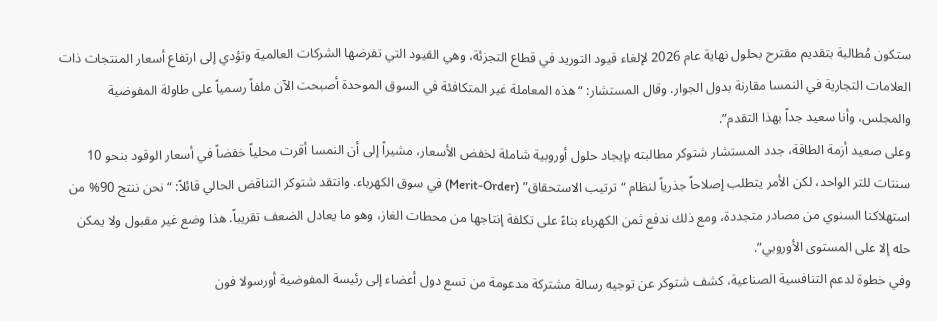ستكون مُطالبة بتقديم مقترح بحلول نهاية عام 2026 لإلغاء قيود التوريد في قطاع التجزئة، وهي القيود التي تفرضها الشركات العالمية وتؤدي إلى ارتفاع أسعار المنتجات ذات العلامات التجارية في النمسا مقارنة بدول الجوار. وقال المستشار: “هذه المعاملة غير المتكافئة في السوق الموحدة أصبحت الآن ملفاً رسمياً على طاولة المفوضية والمجلس، وأنا سعيد جداً بهذا التقدم”.
وعلى صعيد أزمة الطاقة، جدد المستشار شتوكر مطالبته بإيجاد حلول أوروبية شاملة لخفض الأسعار، مشيراً إلى أن النمسا أقرت محلياً خفضاً في أسعار الوقود بنحو 10 سنتات للتر الواحد، لكن الأمر يتطلب إصلاحاً جذرياً لنظام “ترتيب الاستحقاق” (Merit-Order) في سوق الكهرباء. وانتقد شتوكر التناقض الحالي قائلاً: “نحن ننتج 90% من استهلاكنا السنوي من مصادر متجددة، ومع ذلك ندفع ثمن الكهرباء بناءً على تكلفة إنتاجها من محطات الغاز، وهو ما يعادل الضعف تقريباً. هذا وضع غير مقبول ولا يمكن حله إلا على المستوى الأوروبي”.
وفي خطوة لدعم التنافسية الصناعية، كشف شتوكر عن توجيه رسالة مشتركة مدعومة من تسع دول أعضاء إلى رئيسة المفوضية أورسولا فون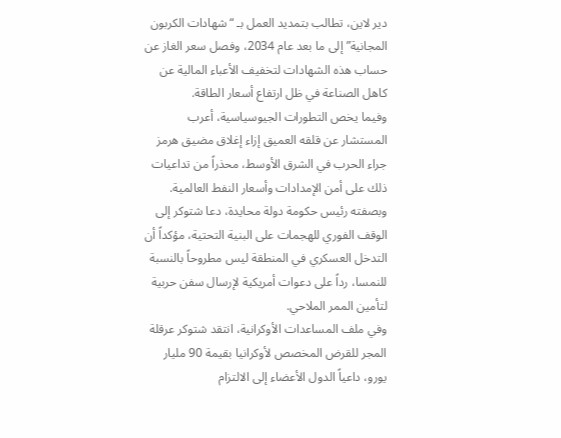دير لاين، تطالب بتمديد العمل بـ “شهادات الكربون المجانية” إلى ما بعد عام 2034، وفصل سعر الغاز عن حساب هذه الشهادات لتخفيف الأعباء المالية عن كاهل الصناعة في ظل ارتفاع أسعار الطاقة.
وفيما يخص التطورات الجيوسياسية، أعرب المستشار عن قلقه العميق إزاء إغلاق مضيق هرمز جراء الحرب في الشرق الأوسط، محذراً من تداعيات ذلك على أمن الإمدادات وأسعار النفط العالمية. وبصفته رئيس حكومة دولة محايدة، دعا شتوكر إلى الوقف الفوري للهجمات على البنية التحتية، مؤكداً أن التدخل العسكري في المنطقة ليس مطروحاً بالنسبة للنمسا، رداً على دعوات أمريكية لإرسال سفن حربية لتأمين الممر الملاحي.
وفي ملف المساعدات الأوكرانية، انتقد شتوكر عرقلة المجر للقرض المخصص لأوكرانيا بقيمة 90 مليار يورو، داعياً الدول الأعضاء إلى الالتزام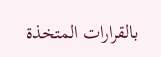بالقرارات المتخذة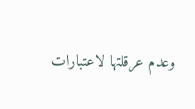وعدم عرقلتها لاعتبارات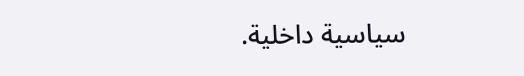سياسية داخلية.